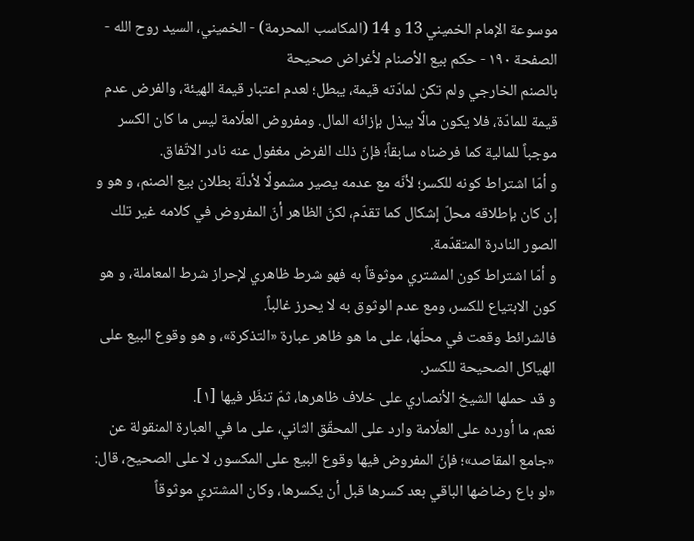موسوعة الإمام الخميني 13 و 14 (المكاسب المحرمة) - الخميني، السيد روح الله - الصفحة ١٩٠ - حكم بيع الأصنام لأغراض صحيحة
بالصنم الخارجي ولم تكن لمادّته قيمة، يبطل؛ لعدم اعتبار قيمة الهيئة، والفرض عدم قيمة للمادّة، فلا يكون مالًا يبذل بإزائه المال. ومفروض العلّامة ليس ما كان الكسر موجباً للمالية كما فرضناه سابقاً؛ فإنّ ذلك الفرض مغفول عنه نادر الاتّفاق.
و أمّا اشتراط كونه للكسر؛ لأنّه مع عدمه يصير مشمولًا لأدلّة بطلان بيع الصنم، و هو و إن كان بإطلاقه محلّ إشكال كما تقدّم، لكنّ الظاهر أنّ المفروض في كلامه غير تلك الصور النادرة المتقدّمة.
و أمّا اشتراط كون المشتري موثوقاً به فهو شرط ظاهري لإحراز شرط المعاملة، و هو كون الابتياع للكسر، ومع عدم الوثوق به لا يحرز غالباً.
فالشرائط وقعت في محلّها، على ما هو ظاهر عبارة «التذكرة»، و هو وقوع البيع على الهياكل الصحيحة للكسر.
و قد حملها الشيخ الأنصاري على خلاف ظاهرها، ثمّ تنظّر فيها [١].
نعم، ما أورده على العلّامة وارد على المحقّق الثاني، على ما في العبارة المنقولة عن «جامع المقاصد»؛ فإنّ المفروض فيها وقوع البيع على المكسور، لا على الصحيح، قال: «لو باع رضاضها الباقي بعد كسرها قبل أن يكسرها، وكان المشتري موثوقاً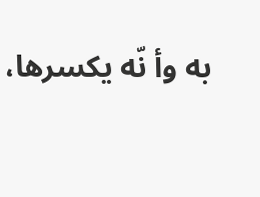به وأ نّه يكسرها،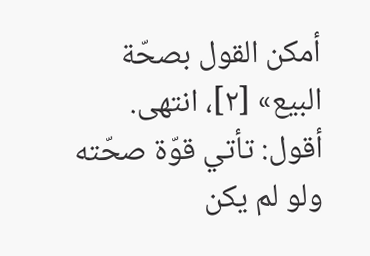أمكن القول بصحّة البيع» [٢]، انتهى.
أقول: تأتي قوّة صحّته ولو لم يكن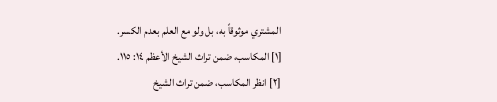المشتري موثوقاً به، بل ولو مع العلم بعدم الكسر.
[١] المكاسب، ضمن تراث الشيخ الأعظم ١٤: ١١٥.
[٢] انظر المكاسب، ضمن تراث الشيخ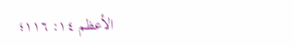الأعظم ١٤: ١١٦؛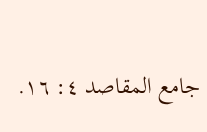جامع المقاصد ٤: ١٦.